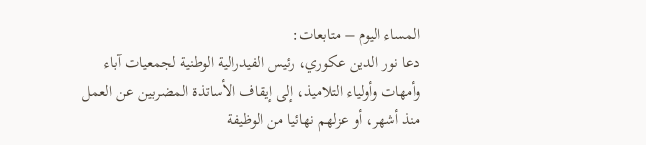المساء اليوم – متابعات:
دعا نور الدين عكوري، رئيس الفيدرالية الوطنية لجمعيات آباء وأمهات وأولياء التلاميذ، إلى إيقاف الأساتذة المضربين عن العمل منذ أشهر، أو عزلهم نهائيا من الوظيفة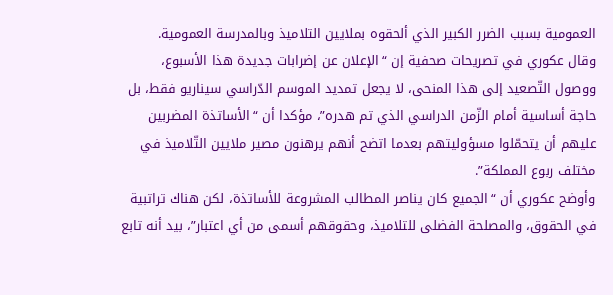العمومية بسبب الضرر الكبير الذي ألحقوه بملايين التلاميذ وبالمدرسة العمومية.
وقال عكوري في تصريحات صحفية إن “الإعلان عن إضرابات جديدة هذا الأسبوع، ووصول التّصعيد إلى هذا المنحى، لا يجعل تمديد الموسم الدّراسي سيناريو فقط، بل حاجة أساسية أمام الزّمن الدراسي الذي تم هدره”، مؤكدا أن “الأساتذة المضربين عليهم أن يتحمّلوا مسؤوليتهم بعدما اتضح أنهم يرهنون مصير ملايين التّلاميذ في مختلف ربوع المملكة”.
وأوضح عكوري أن “الجميع كان يناصر المطالب المشروعة للأساتذة، لكن هناك تراتبية في الحقوق، والمصلحة الفضلى للتلاميذ، وحقوقهم أسمى من أي اعتبار”، بيد أنه تابع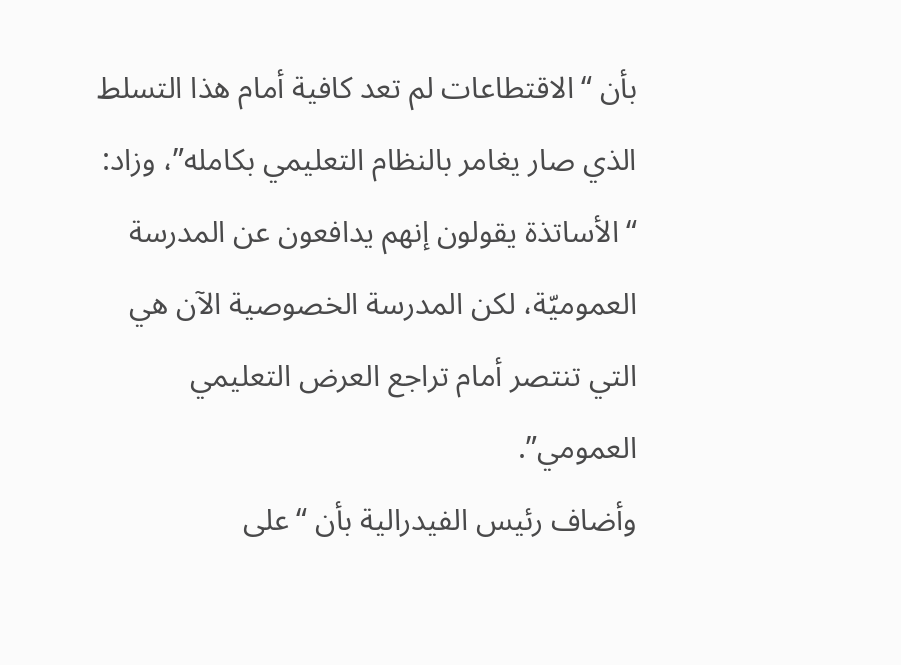بأن “الاقتطاعات لم تعد كافية أمام هذا التسلط الذي صار يغامر بالنظام التعليمي بكامله”، وزاد: “الأساتذة يقولون إنهم يدافعون عن المدرسة العموميّة، لكن المدرسة الخصوصية الآن هي التي تنتصر أمام تراجع العرض التعليمي العمومي”.
وأضاف رئيس الفيدرالية بأن “على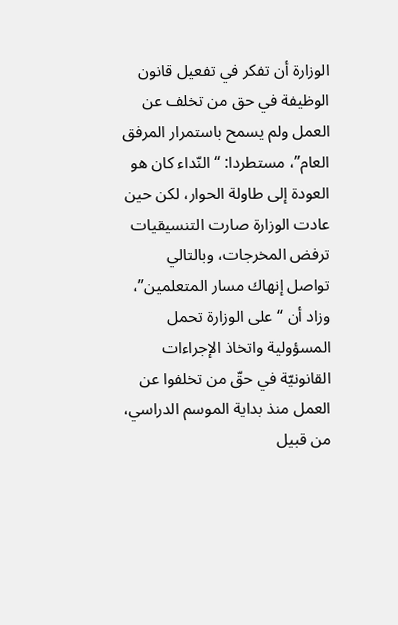الوزارة أن تفكر في تفعيل قانون الوظيفة في حق من تخلف عن العمل ولم يسمح باستمرار المرفق العام”، مستطردا: “النّداء كان هو العودة إلى طاولة الحوار، لكن حين عادت الوزارة صارت التنسيقيات ترفض المخرجات، وبالتالي تواصل إنهاك مسار المتعلمين”، وزاد أن “على الوزارة تحمل المسؤولية واتخاذ الإجراءات القانونيّة في حقّ من تخلفوا عن العمل منذ بداية الموسم الدراسي، من قبيل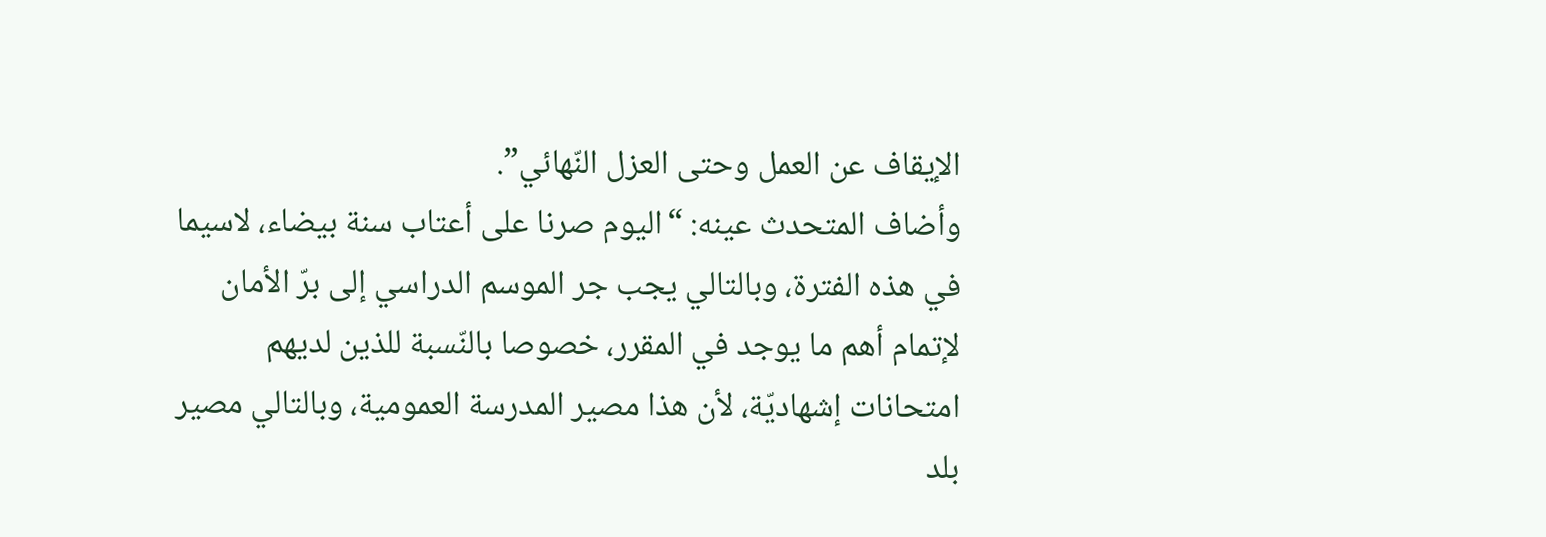الإيقاف عن العمل وحتى العزل النّهائي”.
وأضاف المتحدث عينه: “اليوم صرنا على أعتاب سنة بيضاء، لاسيما في هذه الفترة، وبالتالي يجب جر الموسم الدراسي إلى برّ الأمان لإتمام أهم ما يوجد في المقرر، خصوصا بالنّسبة للذين لديهم امتحانات إشهاديّة، لأن هذا مصير المدرسة العمومية، وبالتالي مصير بلد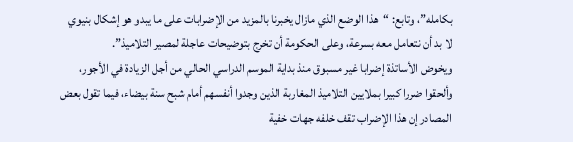بكامله”، وتابع: “هذا الوضع الذي مازال يخبرنا بالمزيد من الإضرابات على ما يبدو هو إشكال بنيوي لا بد أن نتعامل معه بسرعة، وعلى الحكومة أن تخرج بتوضيحات عاجلة لمصير التلاميذ”.
ويخوض الأساتذة إضرابا غير مسبوق منذ بداية الموسم الدراسي الحالي من أجل الزيادة في الأجور، وألحقوا ضررا كبيرا بملايين التلاميذ المغاربة الذين وجدوا أنفسهم أمام شبح سنة بيضاء، فيما تقول بعض المصادر إن هذا الإضراب تقف خلفه جهات خفية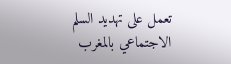تعمل على تهديد السلم الاجتماعي بالمغرب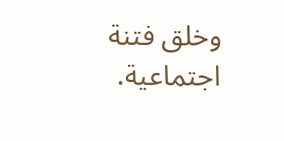وخلق فتنة اجتماعية.